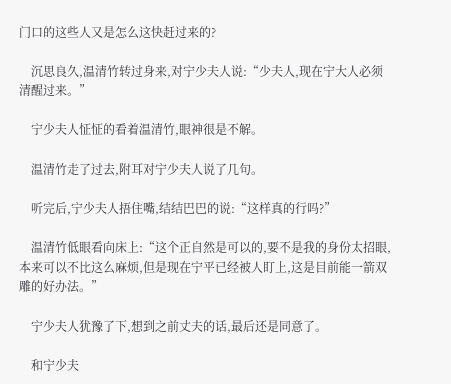门口的这些人又是怎么这快赶过来的?

    沉思良久,温清竹转过身来,对宁少夫人说:“少夫人,现在宁大人必须清醒过来。”

    宁少夫人怔怔的看着温清竹,眼神很是不解。

    温清竹走了过去,附耳对宁少夫人说了几句。

    听完后,宁少夫人捂住嘴,结结巴巴的说:“这样真的行吗?”

    温清竹低眼看向床上:“这个正自然是可以的,要不是我的身份太招眼,本来可以不比这么麻烦,但是现在宁平已经被人盯上,这是目前能一箭双雕的好办法。”

    宁少夫人犹豫了下,想到之前丈夫的话,最后还是同意了。

    和宁少夫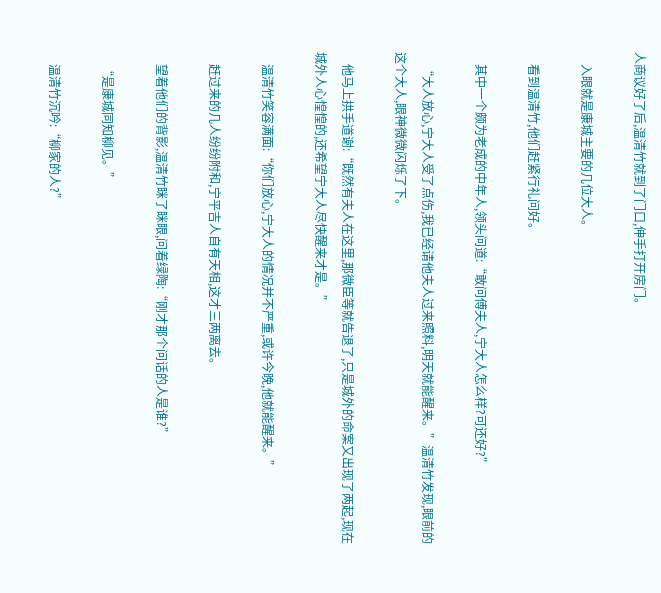人商议好了后,温清竹就到了门口,伸手打开房门。

    入眼就是康城主要的几位大人。

    看到温清竹,他们赶紧行礼问好。

    其中一个颇为老成的中年人,领头问道:“敢问傅夫人,宁大人怎么样?可还好?”

    “大人放心,宁大人受了点伤,我已经请他夫人过来照料,明天就能醒来。”温清竹发现,眼前的这个大人,眼神微微闪烁了下。

    他马上拱手道谢:“既然有夫人在这里,那微臣等就告退了,只是城外的命案又出现了两起,现在城外人心惶惶的,还希望宁大人尽快醒来才是。”

    温清竹笑容满面:“你们放心,宁大人的情况并不严重,或许今晚,他就能醒来。”

    赶过来的几人纷纷附和,宁平吉人自有天相,这才三两离去。

    望着他们的背影,温清竹眯了眯眼,问着绿陶:“刚才那个问话的人是谁?”

    “是康城同知柳见。”

    温清竹沉吟:“柳家的人?”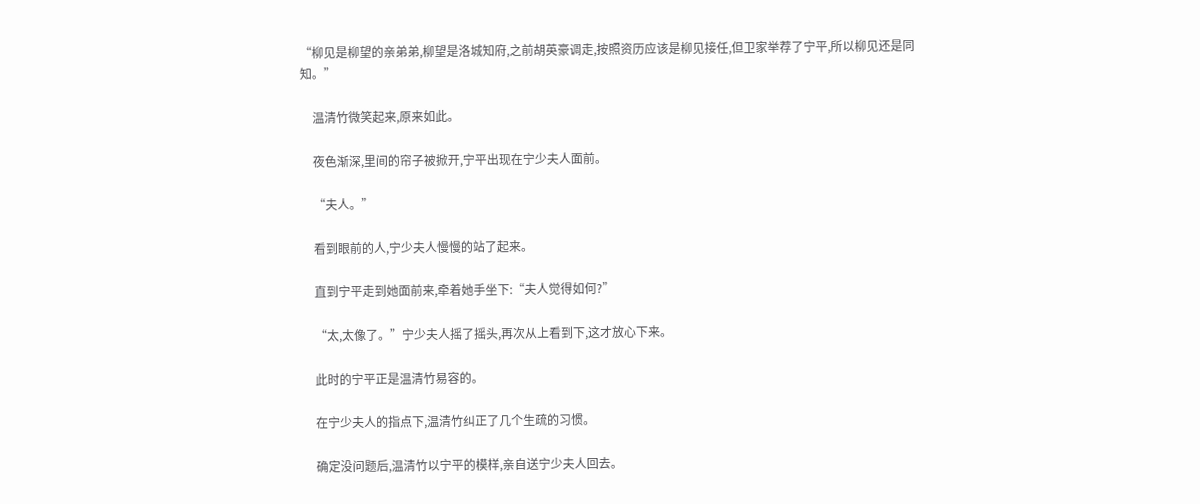“柳见是柳望的亲弟弟,柳望是洛城知府,之前胡英豪调走,按照资历应该是柳见接任,但卫家举荐了宁平,所以柳见还是同知。”

    温清竹微笑起来,原来如此。

    夜色渐深,里间的帘子被掀开,宁平出现在宁少夫人面前。

    “夫人。”

    看到眼前的人,宁少夫人慢慢的站了起来。

    直到宁平走到她面前来,牵着她手坐下:“夫人觉得如何?”

    “太,太像了。”宁少夫人摇了摇头,再次从上看到下,这才放心下来。

    此时的宁平正是温清竹易容的。

    在宁少夫人的指点下,温清竹纠正了几个生疏的习惯。

    确定没问题后,温清竹以宁平的模样,亲自送宁少夫人回去。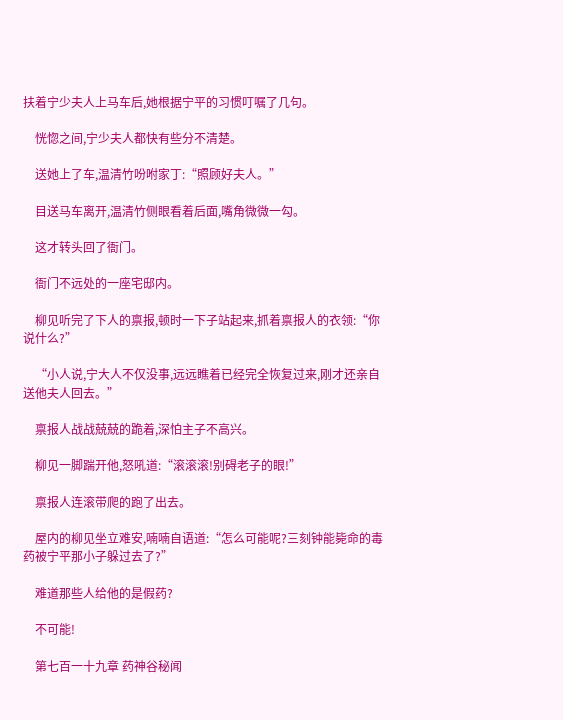扶着宁少夫人上马车后,她根据宁平的习惯叮嘱了几句。

    恍惚之间,宁少夫人都快有些分不清楚。

    送她上了车,温清竹吩咐家丁:“照顾好夫人。”

    目送马车离开,温清竹侧眼看着后面,嘴角微微一勾。

    这才转头回了衙门。

    衙门不远处的一座宅邸内。

    柳见听完了下人的禀报,顿时一下子站起来,抓着禀报人的衣领:“你说什么?”

    “小人说,宁大人不仅没事,远远瞧着已经完全恢复过来,刚才还亲自送他夫人回去。”

    禀报人战战兢兢的跪着,深怕主子不高兴。

    柳见一脚踹开他,怒吼道:“滚滚滚!别碍老子的眼!”

    禀报人连滚带爬的跑了出去。

    屋内的柳见坐立难安,喃喃自语道:“怎么可能呢?三刻钟能毙命的毒药被宁平那小子躲过去了?”

    难道那些人给他的是假药?

    不可能!

    第七百一十九章 药神谷秘闻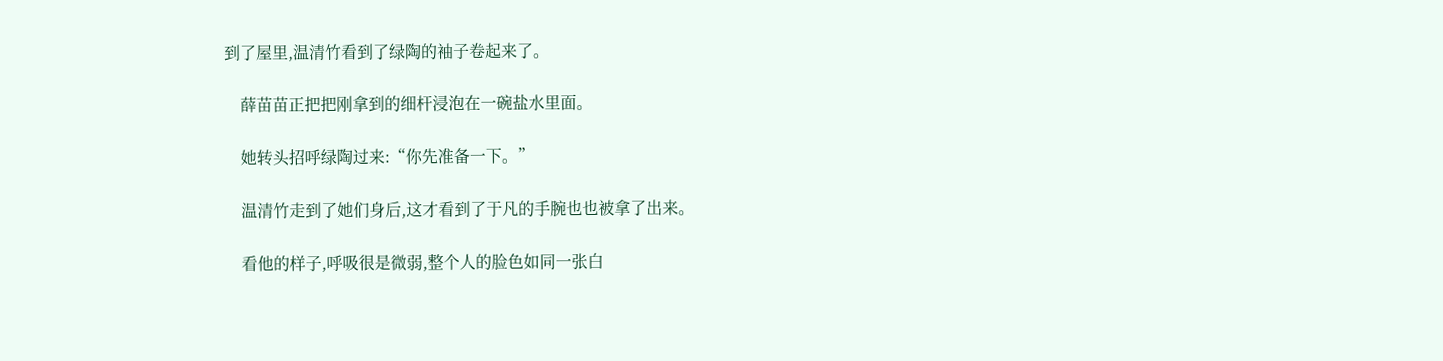到了屋里,温清竹看到了绿陶的袖子卷起来了。

    薛苗苗正把把刚拿到的细杆浸泡在一碗盐水里面。

    她转头招呼绿陶过来:“你先准备一下。”

    温清竹走到了她们身后,这才看到了于凡的手腕也也被拿了出来。

    看他的样子,呼吸很是微弱,整个人的脸色如同一张白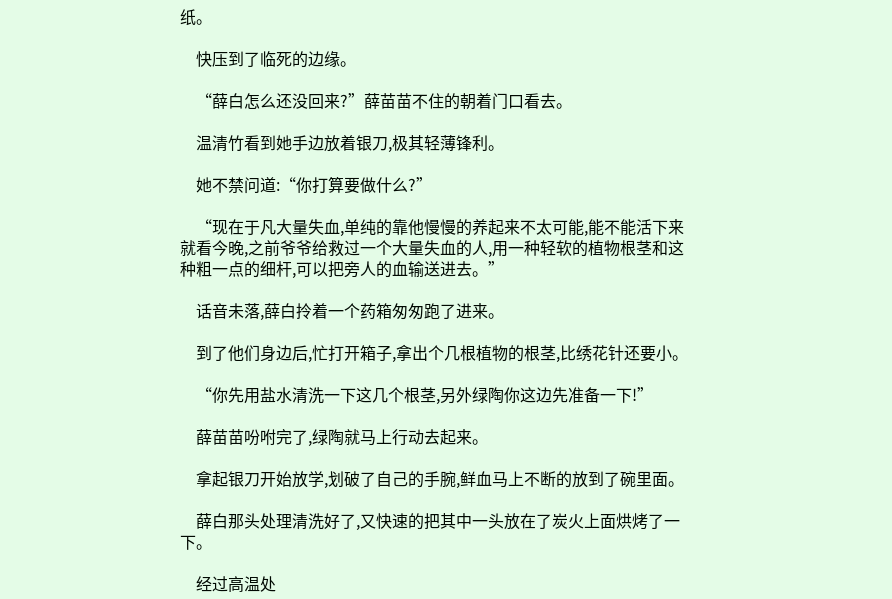纸。

    快压到了临死的边缘。

    “薛白怎么还没回来?”薛苗苗不住的朝着门口看去。

    温清竹看到她手边放着银刀,极其轻薄锋利。

    她不禁问道:“你打算要做什么?”

    “现在于凡大量失血,单纯的靠他慢慢的养起来不太可能,能不能活下来就看今晚,之前爷爷给救过一个大量失血的人,用一种轻软的植物根茎和这种粗一点的细杆,可以把旁人的血输送进去。”

    话音未落,薛白拎着一个药箱匆匆跑了进来。

    到了他们身边后,忙打开箱子,拿出个几根植物的根茎,比绣花针还要小。

    “你先用盐水清洗一下这几个根茎,另外绿陶你这边先准备一下!”

    薛苗苗吩咐完了,绿陶就马上行动去起来。

    拿起银刀开始放学,划破了自己的手腕,鲜血马上不断的放到了碗里面。

    薛白那头处理清洗好了,又快速的把其中一头放在了炭火上面烘烤了一下。

    经过高温处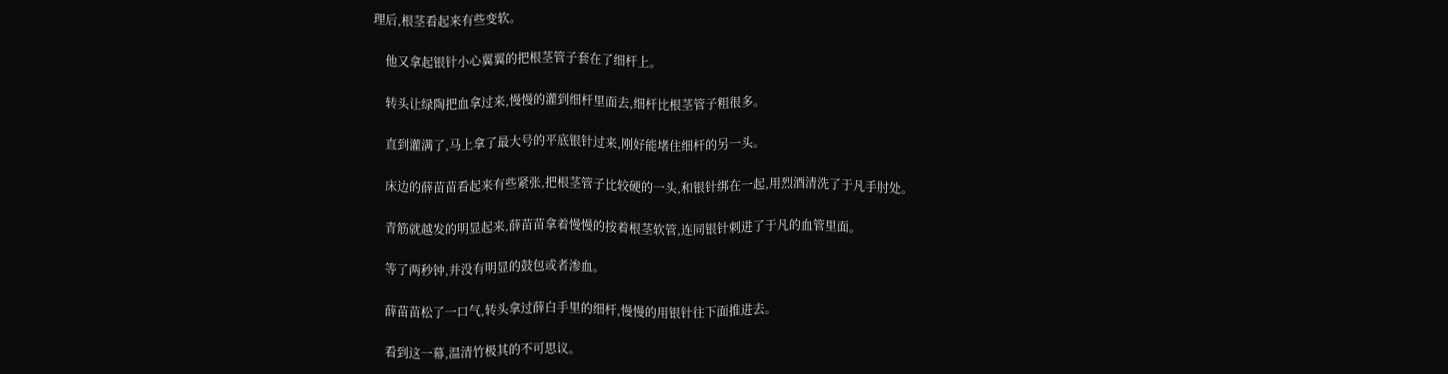理后,根茎看起来有些变软。

    他又拿起银针小心翼翼的把根茎管子套在了细杆上。

    转头让绿陶把血拿过来,慢慢的灌到细杆里面去,细杆比根茎管子粗很多。

    直到灌满了,马上拿了最大号的平底银针过来,刚好能堵住细杆的另一头。

    床边的薛苗苗看起来有些紧张,把根茎管子比较硬的一头,和银针绑在一起,用烈酒清洗了于凡手肘处。

    青筋就越发的明显起来,薛苗苗拿着慢慢的按着根茎软管,连同银针刺进了于凡的血管里面。

    等了两秒钟,并没有明显的鼓包或者渗血。

    薛苗苗松了一口气,转头拿过薛白手里的细杆,慢慢的用银针往下面推进去。

    看到这一幕,温清竹极其的不可思议。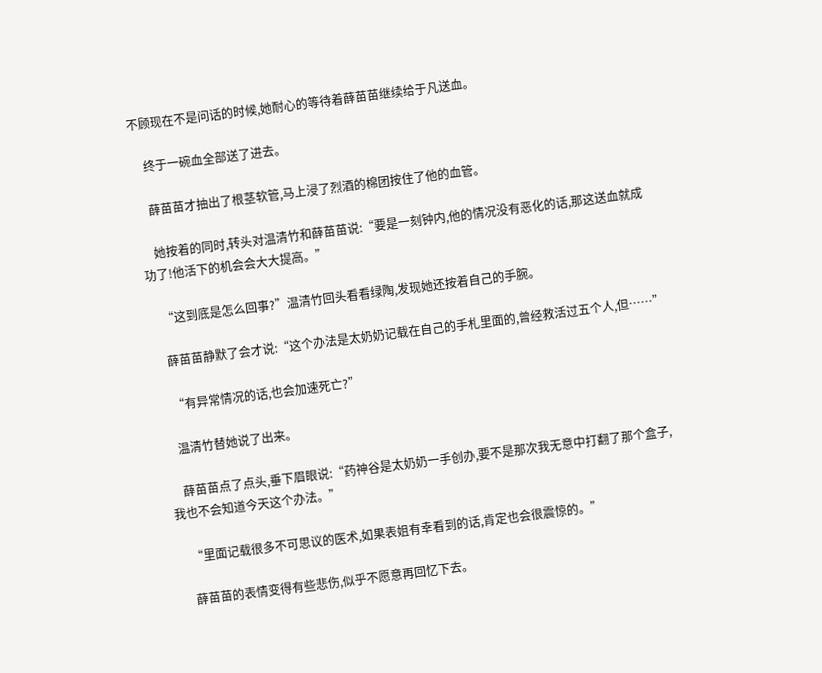不顾现在不是问话的时候,她耐心的等待着薛苗苗继续给于凡送血。

    终于一碗血全部送了进去。

    薛苗苗才抽出了根茎软管,马上浸了烈酒的棉团按住了他的血管。

    她按着的同时,转头对温清竹和薛苗苗说:“要是一刻钟内,他的情况没有恶化的话,那这送血就成功了!他活下的机会会大大提高。”

    “这到底是怎么回事?”温清竹回头看看绿陶,发现她还按着自己的手腕。

    薛苗苗静默了会才说:“这个办法是太奶奶记载在自己的手札里面的,曾经救活过五个人,但……”

    “有异常情况的话,也会加速死亡?”

    温清竹替她说了出来。

    薛苗苗点了点头,垂下眉眼说:“药神谷是太奶奶一手创办,要不是那次我无意中打翻了那个盒子,我也不会知道今天这个办法。”

    “里面记载很多不可思议的医术,如果表姐有幸看到的话,肯定也会很震惊的。”

    薛苗苗的表情变得有些悲伤,似乎不愿意再回忆下去。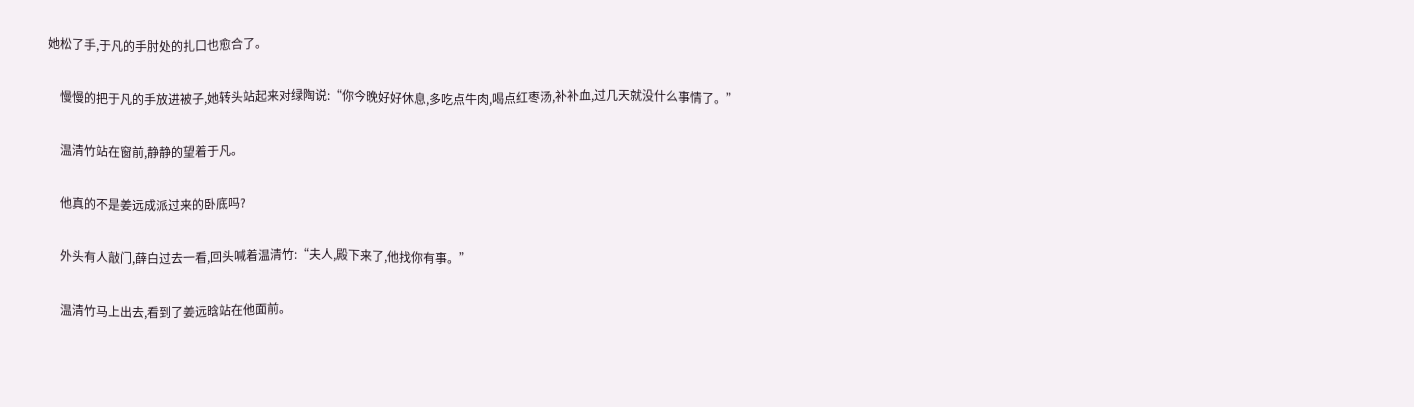她松了手,于凡的手肘处的扎口也愈合了。

    慢慢的把于凡的手放进被子,她转头站起来对绿陶说:“你今晚好好休息,多吃点牛肉,喝点红枣汤,补补血,过几天就没什么事情了。”

    温清竹站在窗前,静静的望着于凡。

    他真的不是姜远成派过来的卧底吗?

    外头有人敲门,薛白过去一看,回头喊着温清竹:“夫人,殿下来了,他找你有事。”

    温清竹马上出去,看到了姜远晗站在他面前。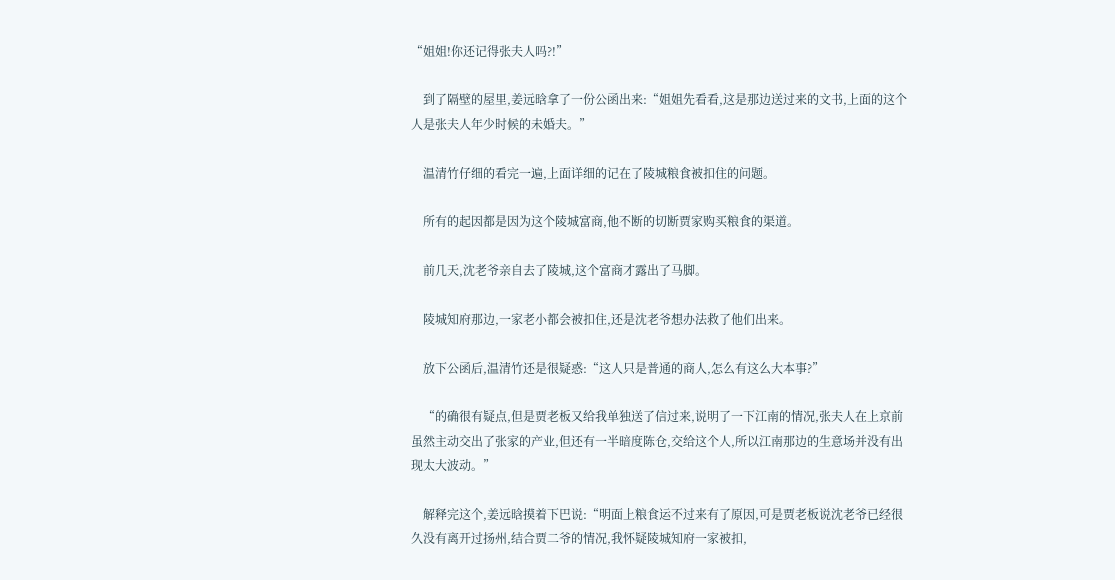“姐姐!你还记得张夫人吗?!”

    到了隔壁的屋里,姜远晗拿了一份公函出来:“姐姐先看看,这是那边送过来的文书,上面的这个人是张夫人年少时候的未婚夫。”

    温清竹仔细的看完一遍,上面详细的记在了陵城粮食被扣住的问题。

    所有的起因都是因为这个陵城富商,他不断的切断贾家购买粮食的渠道。

    前几天,沈老爷亲自去了陵城,这个富商才露出了马脚。

    陵城知府那边,一家老小都会被扣住,还是沈老爷想办法救了他们出来。

    放下公函后,温清竹还是很疑惑:“这人只是普通的商人,怎么有这么大本事?”

    “的确很有疑点,但是贾老板又给我单独送了信过来,说明了一下江南的情况,张夫人在上京前虽然主动交出了张家的产业,但还有一半暗度陈仓,交给这个人,所以江南那边的生意场并没有出现太大波动。”

    解释完这个,姜远晗摸着下巴说:“明面上粮食运不过来有了原因,可是贾老板说沈老爷已经很久没有离开过扬州,结合贾二爷的情况,我怀疑陵城知府一家被扣,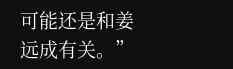可能还是和姜远成有关。”